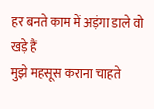हर बनते काम में अड़ंगा डाले वो खड़े हैं
मुझे महसूस कराना चाहते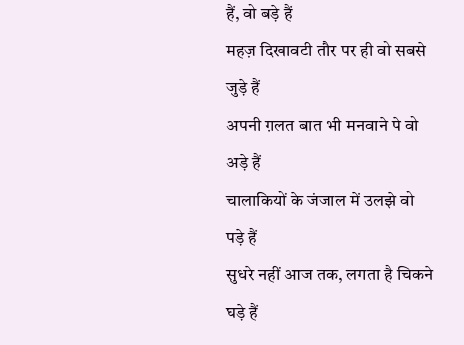हैं, वो बड़े हैं
महज़ दिखावटी तौर पर ही वो सबसे जुड़े हैं
अपनी ग़लत बात भी मनवाने पे वो अड़े हैं
चालाकियों के जंजाल में उलझे वो पड़े हैं
सुधरे नहीं आज तक, लगता है चिकने घड़े हैं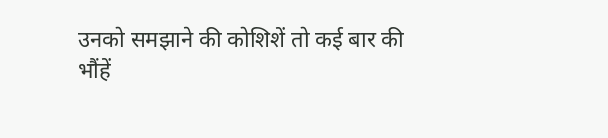उनको समझाने की कोशिशें तो कई बार की
भौंहें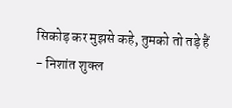सिकोड़ कर मुझसे कहे, तुमको तो तड़े हैं
- निशांत शुक्ल